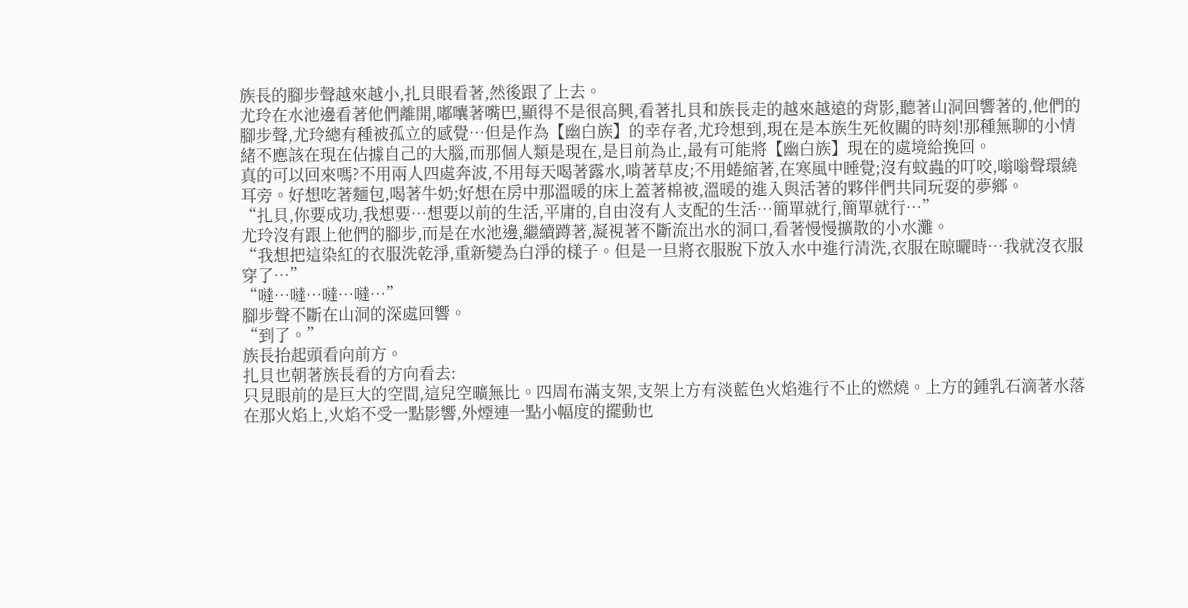族長的腳步聲越來越小,扎貝眼看著,然後跟了上去。
尤玲在水池邊看著他們離開,嘟囔著嘴巴,顯得不是很高興,看著扎貝和族長走的越來越遠的背影,聽著山洞回響著的,他們的腳步聲,尤玲總有種被孤立的感覺…但是作為【幽白族】的幸存者,尤玲想到,現在是本族生死攸關的時刻!那種無聊的小情緒不應該在現在佔據自己的大腦,而那個人類是現在,是目前為止,最有可能將【幽白族】現在的處境給挽回。
真的可以回來嗎?不用兩人四處奔波,不用每天喝著露水,啃著草皮;不用蜷縮著,在寒風中睡覺;沒有蚊蟲的叮咬,嗡嗡聲環繞耳旁。好想吃著麵包,喝著牛奶;好想在房中那溫暖的床上蓋著棉被,溫暖的進入與活著的夥伴們共同玩耍的夢鄉。
“扎貝,你要成功,我想要…想要以前的生活,平庸的,自由沒有人支配的生活…簡單就行,簡單就行…”
尤玲沒有跟上他們的腳步,而是在水池邊,繼續蹲著,凝視著不斷流出水的洞口,看著慢慢擴散的小水灘。
“我想把這染紅的衣服洗乾淨,重新變為白淨的樣子。但是一旦將衣服脫下放入水中進行清洗,衣服在晾曬時…我就沒衣服穿了…”
“噠…噠…噠…噠…”
腳步聲不斷在山洞的深處回響。
“到了。”
族長抬起頭看向前方。
扎貝也朝著族長看的方向看去:
只見眼前的是巨大的空間,這兒空曠無比。四周布滿支架,支架上方有淡藍色火焰進行不止的燃燒。上方的鍾乳石滴著水落在那火焰上,火焰不受一點影響,外煙連一點小幅度的擺動也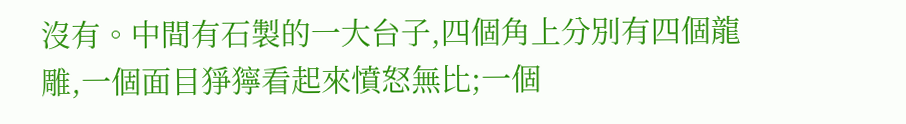沒有。中間有石製的一大台子,四個角上分別有四個龍雕,一個面目猙獰看起來憤怒無比;一個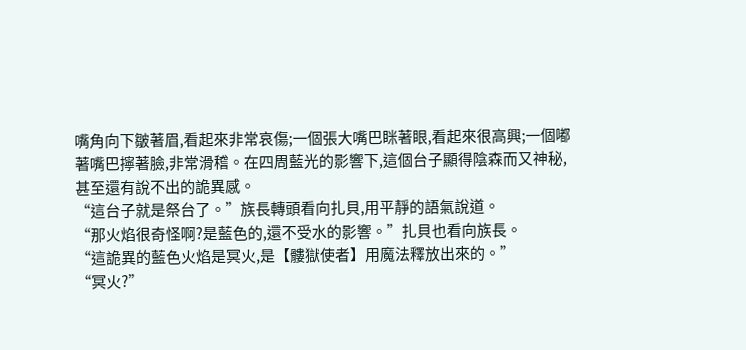嘴角向下皺著眉,看起來非常哀傷;一個張大嘴巴眯著眼,看起來很高興;一個嘟著嘴巴擰著臉,非常滑稽。在四周藍光的影響下,這個台子顯得陰森而又神秘,甚至還有說不出的詭異感。
“這台子就是祭台了。”族長轉頭看向扎貝,用平靜的語氣說道。
“那火焰很奇怪啊?是藍色的,還不受水的影響。”扎貝也看向族長。
“這詭異的藍色火焰是冥火,是【髏獄使者】用魔法釋放出來的。”
“冥火?”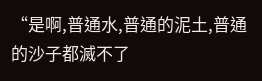“是啊,普通水,普通的泥土,普通的沙子都滅不了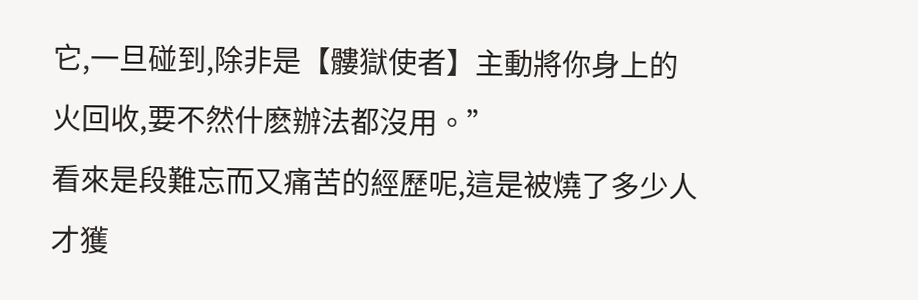它,一旦碰到,除非是【髏獄使者】主動將你身上的火回收,要不然什麽辦法都沒用。”
看來是段難忘而又痛苦的經歷呢,這是被燒了多少人才獲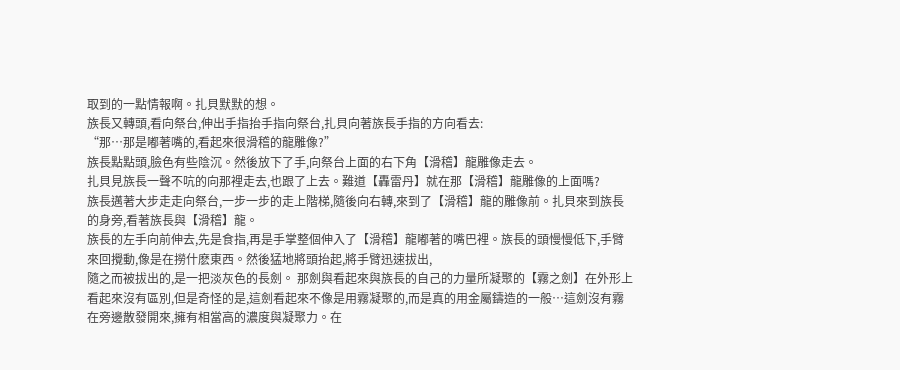取到的一點情報啊。扎貝默默的想。
族長又轉頭,看向祭台,伸出手指抬手指向祭台,扎貝向著族長手指的方向看去:
“那…那是嘟著嘴的,看起來很滑稽的龍雕像?”
族長點點頭,臉色有些陰沉。然後放下了手,向祭台上面的右下角【滑稽】龍雕像走去。
扎貝見族長一聲不吭的向那裡走去,也跟了上去。難道【轟雷丹】就在那【滑稽】龍雕像的上面嗎?
族長邁著大步走走向祭台,一步一步的走上階梯,隨後向右轉,來到了【滑稽】龍的雕像前。扎貝來到族長的身旁,看著族長與【滑稽】龍。
族長的左手向前伸去,先是食指,再是手掌整個伸入了【滑稽】龍嘟著的嘴巴裡。族長的頭慢慢低下,手臂來回攪動,像是在撈什麽東西。然後猛地將頭抬起,將手臂迅速拔出,
隨之而被拔出的,是一把淡灰色的長劍。 那劍與看起來與族長的自己的力量所凝聚的【霧之劍】在外形上看起來沒有區別,但是奇怪的是,這劍看起來不像是用霧凝聚的,而是真的用金屬鑄造的一般…這劍沒有霧在旁邊散發開來,擁有相當高的濃度與凝聚力。在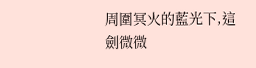周圍冥火的藍光下,這劍微微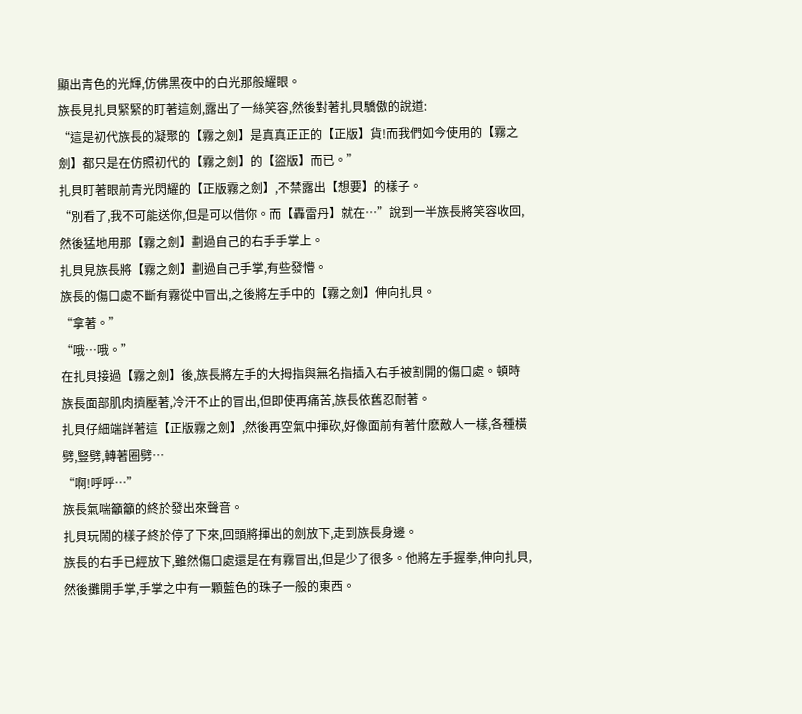顯出青色的光輝,仿佛黑夜中的白光那般耀眼。
族長見扎貝緊緊的盯著這劍,露出了一絲笑容,然後對著扎貝驕傲的說道:
“這是初代族長的凝聚的【霧之劍】是真真正正的【正版】貨!而我們如今使用的【霧之劍】都只是在仿照初代的【霧之劍】的【盜版】而已。”
扎貝盯著眼前青光閃耀的【正版霧之劍】,不禁露出【想要】的樣子。
“別看了,我不可能送你,但是可以借你。而【轟雷丹】就在…”說到一半族長將笑容收回,然後猛地用那【霧之劍】劃過自己的右手手掌上。
扎貝見族長將【霧之劍】劃過自己手掌,有些發懵。
族長的傷口處不斷有霧從中冒出,之後將左手中的【霧之劍】伸向扎貝。
“拿著。”
“哦…哦。”
在扎貝接過【霧之劍】後,族長將左手的大拇指與無名指插入右手被割開的傷口處。頓時族長面部肌肉擠壓著,冷汗不止的冒出,但即使再痛苦,族長依舊忍耐著。
扎貝仔細端詳著這【正版霧之劍】,然後再空氣中揮砍,好像面前有著什麽敵人一樣,各種橫劈,豎劈,轉著圈劈…
“啊!呼呼…”
族長氣喘籲籲的終於發出來聲音。
扎貝玩鬧的樣子終於停了下來,回頭將揮出的劍放下,走到族長身邊。
族長的右手已經放下,雖然傷口處還是在有霧冒出,但是少了很多。他將左手握拳,伸向扎貝,然後攤開手掌,手掌之中有一顆藍色的珠子一般的東西。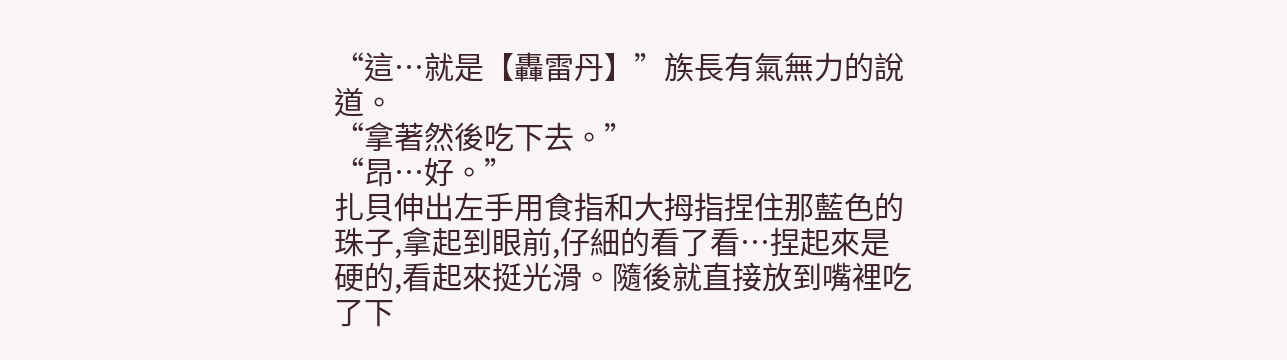“這…就是【轟雷丹】”族長有氣無力的說道。
“拿著然後吃下去。”
“昂…好。”
扎貝伸出左手用食指和大拇指捏住那藍色的珠子,拿起到眼前,仔細的看了看…捏起來是硬的,看起來挺光滑。隨後就直接放到嘴裡吃了下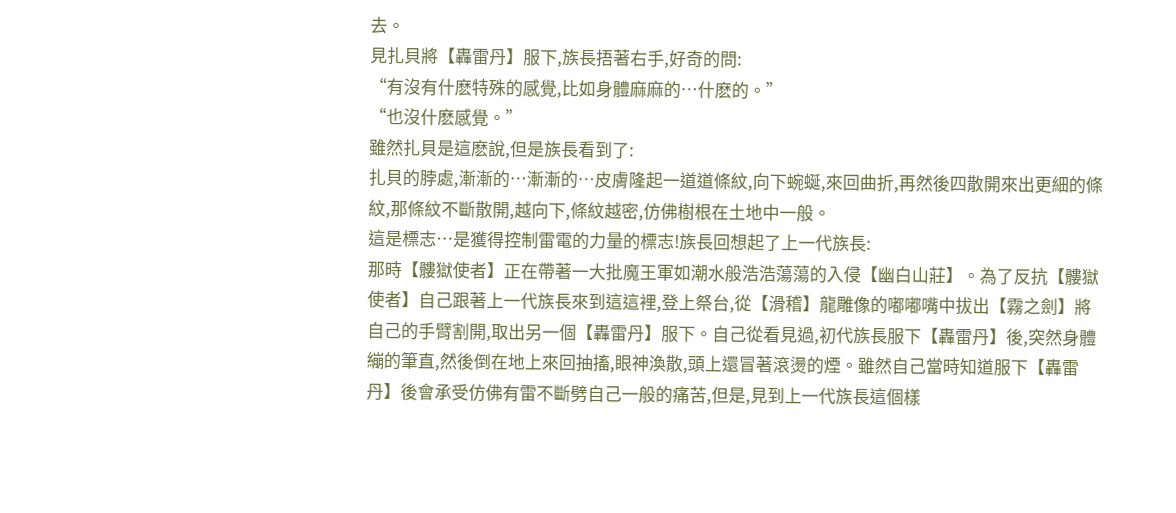去。
見扎貝將【轟雷丹】服下,族長捂著右手,好奇的問:
“有沒有什麽特殊的感覺,比如身體麻麻的…什麽的。”
“也沒什麽感覺。”
雖然扎貝是這麽說,但是族長看到了:
扎貝的脖處,漸漸的…漸漸的…皮膚隆起一道道條紋,向下蜿蜒,來回曲折,再然後四散開來出更細的條紋,那條紋不斷散開,越向下,條紋越密,仿佛樹根在土地中一般。
這是標志…是獲得控制雷電的力量的標志!族長回想起了上一代族長:
那時【髏獄使者】正在帶著一大批魔王軍如潮水般浩浩蕩蕩的入侵【幽白山莊】。為了反抗【髏獄使者】自己跟著上一代族長來到這這裡,登上祭台,從【滑稽】龍雕像的嘟嘟嘴中拔出【霧之劍】將自己的手臂割開,取出另一個【轟雷丹】服下。自己從看見過,初代族長服下【轟雷丹】後,突然身體繃的筆直,然後倒在地上來回抽搐,眼神渙散,頭上還冒著滾燙的煙。雖然自己當時知道服下【轟雷丹】後會承受仿佛有雷不斷劈自己一般的痛苦,但是,見到上一代族長這個樣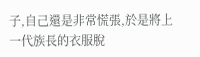子,自己還是非常慌張,於是將上一代族長的衣服脫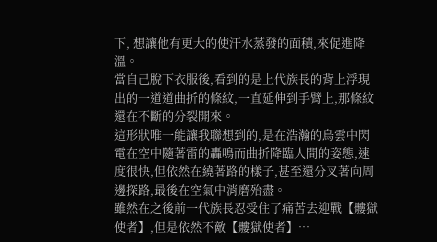下, 想讓他有更大的使汗水蒸發的面積,來促進降溫。
當自己脫下衣服後,看到的是上代族長的背上浮現出的一道道曲折的條紋,一直延伸到手臂上,那條紋還在不斷的分裂開來。
這形狀唯一能讓我聯想到的,是在浩瀚的烏雲中閃電在空中隨著雷的轟鳴而曲折降臨人間的姿態,速度很快,但依然在繞著路的樣子,甚至還分叉著向周邊探路,最後在空氣中消磨殆盡。
雖然在之後前一代族長忍受住了痛苦去迎戰【髏獄使者】,但是依然不敵【髏獄使者】…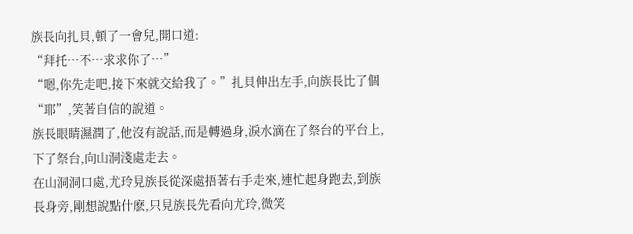族長向扎貝,頓了一會兒,開口道:
“拜托…不…求求你了…”
“嗯,你先走吧,接下來就交給我了。”扎貝伸出左手,向族長比了個“耶”,笑著自信的說道。
族長眼睛濕潤了,他沒有說話,而是轉過身,淚水滴在了祭台的平台上,下了祭台,向山洞淺處走去。
在山洞洞口處,尤玲見族長從深處捂著右手走來,連忙起身跑去,到族長身旁,剛想說點什麽,只見族長先看向尤玲,微笑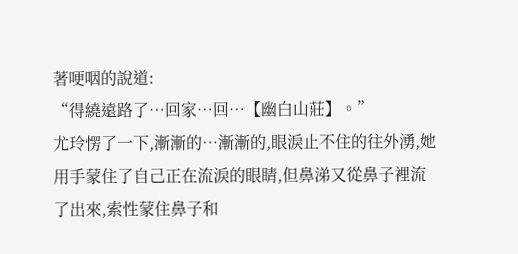著哽咽的說道:
“得繞遠路了…回家…回…【幽白山莊】。”
尤玲愣了一下,漸漸的…漸漸的,眼淚止不住的往外湧,她用手蒙住了自己正在流淚的眼睛,但鼻涕又從鼻子裡流了出來,索性蒙住鼻子和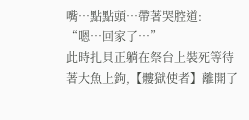嘴…點點頭…帶著哭腔道:
“嗯…回家了…”
此時扎貝正躺在祭台上裝死等待著大魚上鉤,【髏獄使者】離開了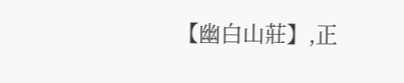【幽白山莊】,正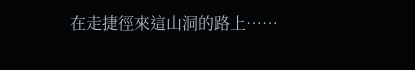在走捷徑來這山洞的路上……